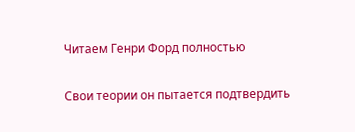Читаем Генри Форд полностью

Свои теории он пытается подтвердить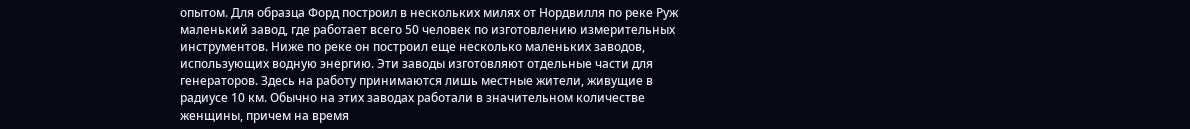опытом. Для образца Форд построил в нескольких милях от Нордвилля по реке Руж маленький завод, где работает всего 50 человек по изготовлению измерительных инструментов. Ниже по реке он построил еще несколько маленьких заводов, использующих водную энергию. Эти заводы изготовляют отдельные части для генераторов. Здесь на работу принимаются лишь местные жители, живущие в радиусе 10 км. Обычно на этих заводах работали в значительном количестве женщины, причем на время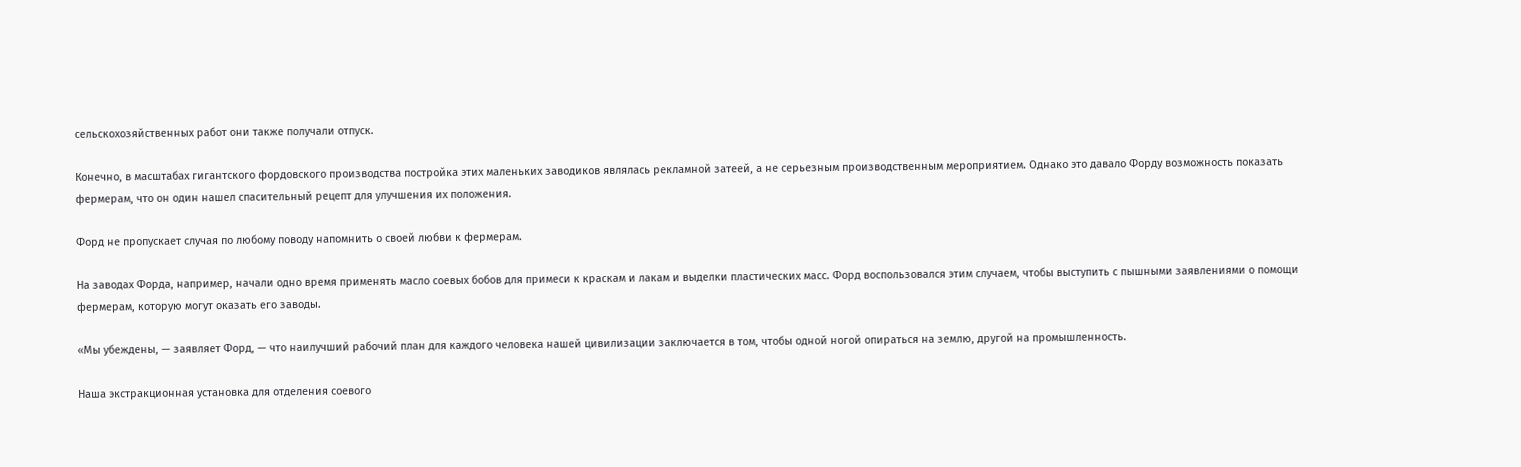сельскохозяйственных работ они также получали отпуск.

Конечно, в масштабах гигантского фордовского производства постройка этих маленьких заводиков являлась рекламной затеей, а не серьезным производственным мероприятием. Однако это давало Форду возможность показать фермерам, что он один нашел спасительный рецепт для улучшения их положения.

Форд не пропускает случая по любому поводу напомнить о своей любви к фермерам.

На заводах Форда, например, начали одно время применять масло соевых бобов для примеси к краскам и лакам и выделки пластических масс. Форд воспользовался этим случаем, чтобы выступить с пышными заявлениями о помощи фермерам, которую могут оказать его заводы.

«Мы убеждены, — заявляет Форд, — что наилучший рабочий план для каждого человека нашей цивилизации заключается в том, чтобы одной ногой опираться на землю, другой на промышленность.

Наша экстракционная установка для отделения соевого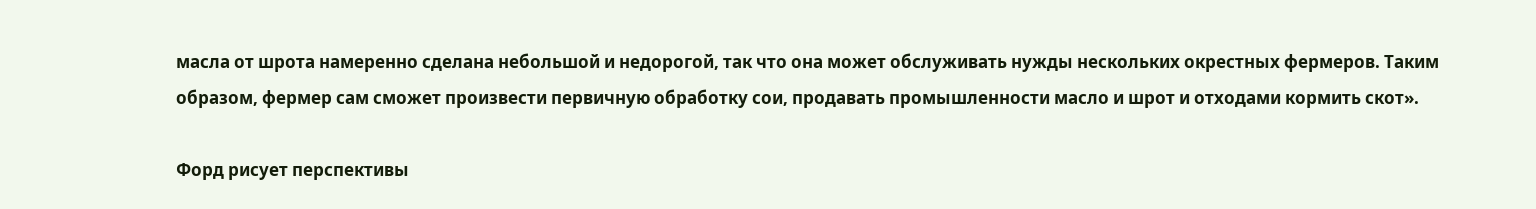масла от шрота намеренно сделана небольшой и недорогой, так что она может обслуживать нужды нескольких окрестных фермеров. Таким образом, фермер сам сможет произвести первичную обработку сои, продавать промышленности масло и шрот и отходами кормить скот».

Форд рисует перспективы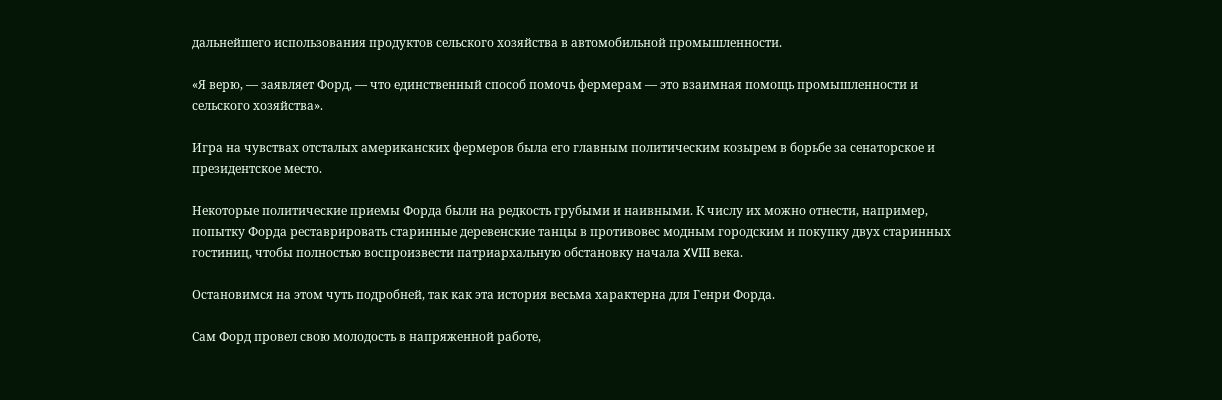дальнейшего использования продуктов сельского хозяйства в автомобильной промышленности.

«Я верю, — заявляет Форд, — что единственный способ помочь фермерам — это взаимная помощь промышленности и сельского хозяйства».

Игра на чувствах отсталых американских фермеров была его главным политическим козырем в борьбе за сенаторское и президентское место.

Некоторые политические приемы Форда были на редкость грубыми и наивными. К числу их можно отнести, например, попытку Форда реставрировать старинные деревенские танцы в противовес модным городским и покупку двух старинных гостиниц, чтобы полностью воспроизвести патриархальную обстановку начала XVIII века.

Остановимся на этом чуть подробней, так как эта история весьма характерна для Генри Форда.

Сам Форд провел свою молодость в напряженной работе,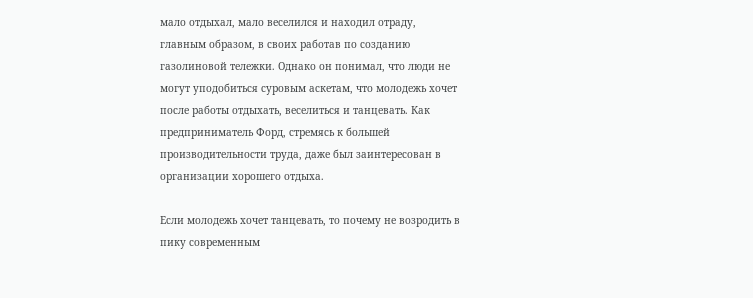мало отдыхал, мало веселился и находил отраду, главным образом, в своих работав по созданию газолиновой тележки. Однако он понимал, что люди не могут уподобиться суровым аскетам, что молодежь хочет после работы отдыхать, веселиться и танцевать. Как предприниматель Форд, стремясь к большей производительности труда, даже был заинтересован в организации хорошего отдыха.

Если молодежь хочет танцевать, то почему не возродить в пику современным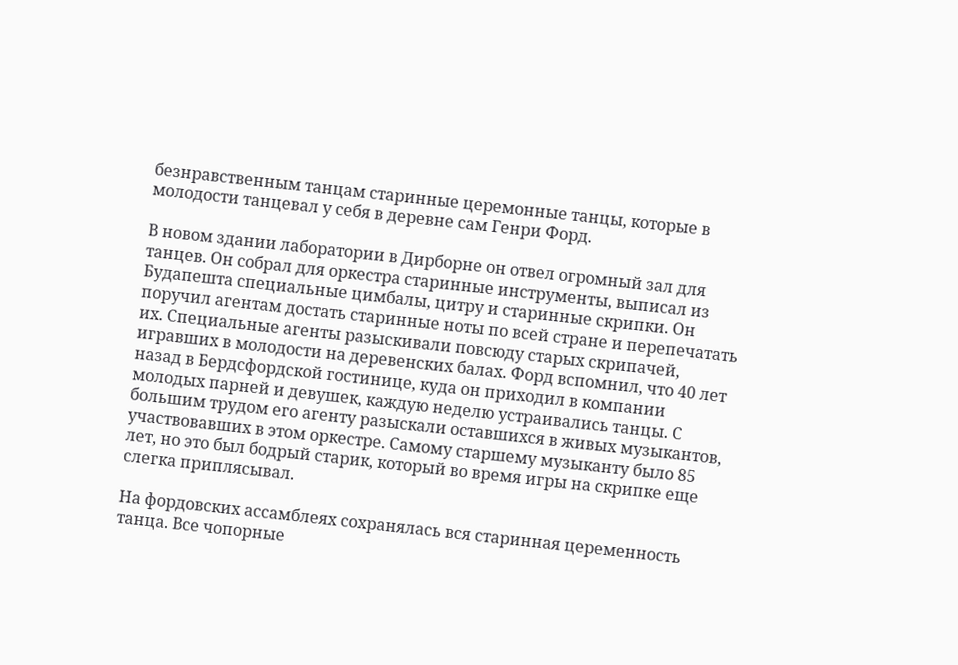безнравственным танцам старинные церемонные танцы, которые в молодости танцевал у себя в деревне сам Генри Форд.

В новом здании лаборатории в Дирборне он отвел огромный зал для танцев. Он собрал для оркестра старинные инструменты, выписал из Будапешта специальные цимбалы, цитру и старинные скрипки. Он поручил агентам достать старинные ноты по всей стране и перепечатать их. Специальные агенты разыскивали повсюду старых скрипачей, игравших в молодости на деревенских балах. Форд вспомнил, что 40 лет назад в Бердсфордской гостинице, куда он приходил в компании молодых парней и девушек, каждую неделю устраивались танцы. С большим трудом его агенту разыскали оставшихся в живых музыкантов, участвовавших в этом оркестре. Самому старшему музыканту было 85 лет, но это был бодрый старик, который во время игры на скрипке еще слегка приплясывал.

На фордовских ассамблеях сохранялась вся старинная цеременность танца. Все чопорные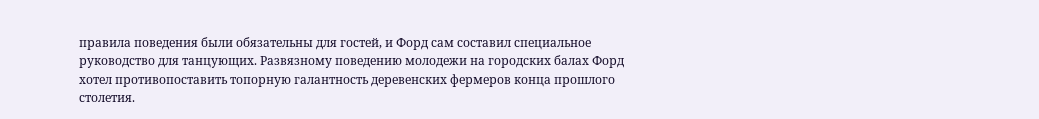правила поведения были обязательны для гостей, и Форд сам составил специальное руководство для танцующих. Развязному поведению молодежи на городских балах Форд хотел противопоставить топорную галантность деревенских фермеров конца прошлого столетия.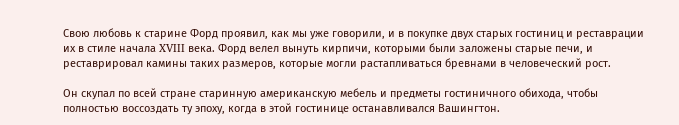Свою любовь к старине Форд проявил, как мы уже говорили, и в покупке двух старых гостиниц и реставрации их в стиле начала XVIII века. Форд велел вынуть кирпичи, которыми были заложены старые печи, и реставрировал камины таких размеров, которые могли растапливаться бревнами в человеческий рост.

Он скупал по всей стране старинную американскую мебель и предметы гостиничного обихода, чтобы полностью воссоздать ту эпоху, когда в этой гостинице останавливался Вашингтон.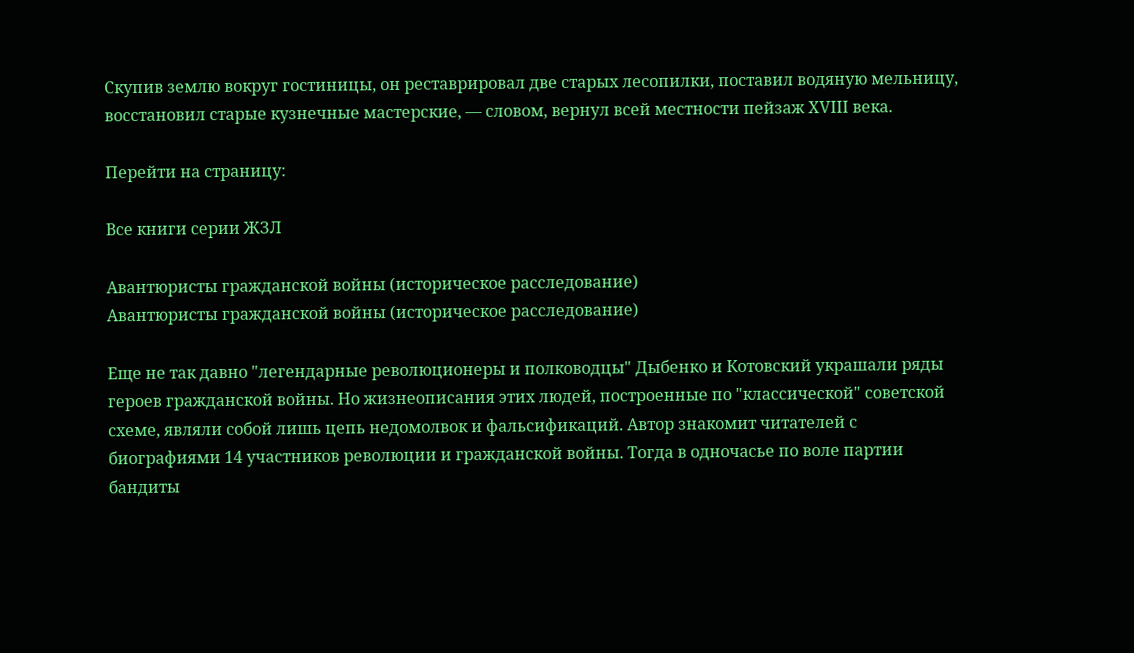Скупив землю вокруг гостиницы, он реставрировал две старых лесопилки, поставил водяную мельницу, восстановил старые кузнечные мастерские, — словом, вернул всей местности пейзаж XVIII века.

Перейти на страницу:

Все книги серии ЖЗЛ

Авантюристы гражданской войны (историческое расследование)
Авантюристы гражданской войны (историческое расследование)

Еще не так давно "легендарные революционеры и полководцы" Дыбенко и Котовский украшали ряды героев гражданской войны. Но жизнеописания этих людей, построенные по "классической" советской схеме, являли собой лишь цепь недомолвок и фальсификаций. Автор знакомит читателей с биографиями 14 участников революции и гражданской войны. Тогда в одночасье по воле партии бандиты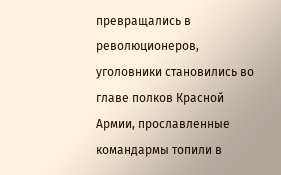превращались в революционеров, уголовники становились во главе полков Красной Армии, прославленные командармы топили в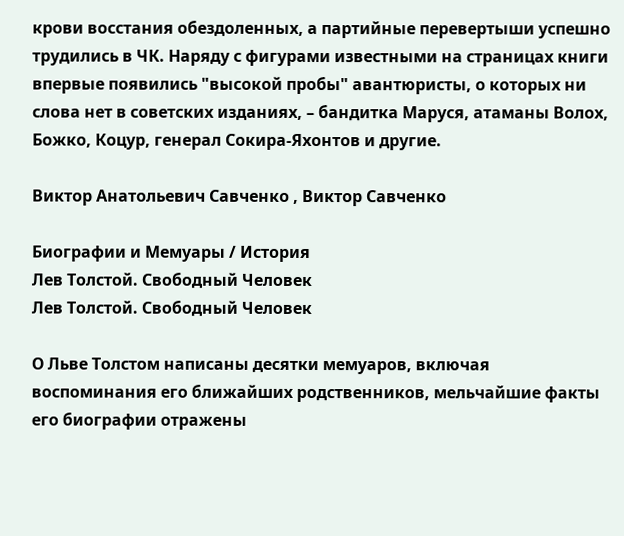крови восстания обездоленных, а партийные перевертыши успешно трудились в ЧК. Наряду с фигурами известными на страницах книги впервые появились "высокой пробы" авантюристы, о которых ни слова нет в советских изданиях, – бандитка Маруся, атаманы Волох, Божко, Коцур, генерал Сокира-Яхонтов и другие.

Виктор Анатольевич Савченко , Виктор Савченко

Биографии и Мемуары / История
Лев Толстой. Свободный Человек
Лев Толстой. Свободный Человек

О Льве Толстом написаны десятки мемуаров, включая воспоминания его ближайших родственников, мельчайшие факты его биографии отражены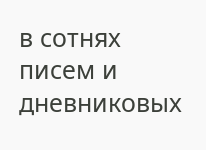в сотнях писем и дневниковых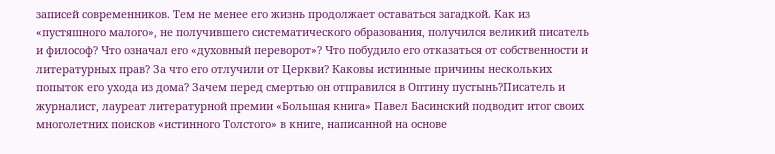записей современников. Тем не менее его жизнь продолжает оставаться загадкой. Как из «пустяшного малого», не получившего систематического образования, получился великий писатель и философ? Что означал его «духовный переворот»? Что побудило его отказаться от собственности и литературных прав? За что его отлучили от Церкви? Каковы истинные причины нескольких попыток его ухода из дома? Зачем перед смертью он отправился в Оптину пустынь?Писатель и журналист, лауреат литературной премии «Большая книга» Павел Басинский подводит итог своих многолетних поисков «истинного Толстого» в книге, написанной на основе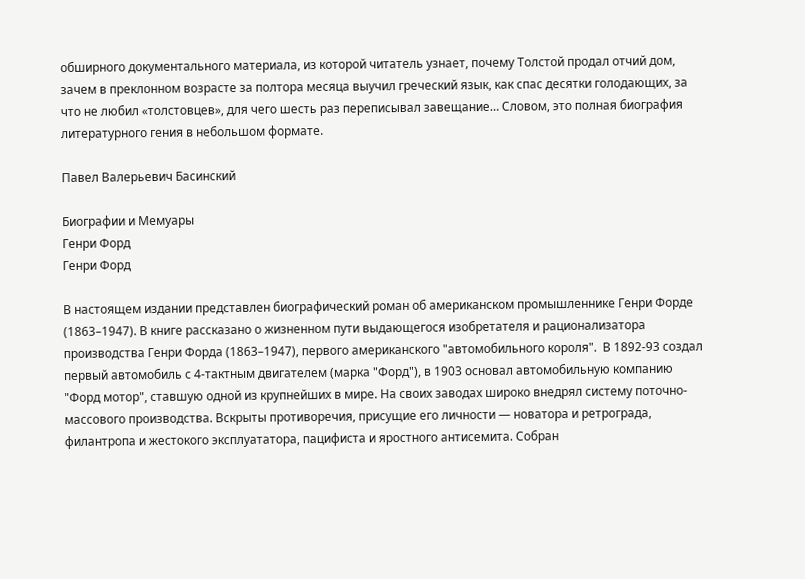обширного документального материала, из которой читатель узнает, почему Толстой продал отчий дом, зачем в преклонном возрасте за полтора месяца выучил греческий язык, как спас десятки голодающих, за что не любил «толстовцев», для чего шесть раз переписывал завещание… Словом, это полная биография литературного гения в небольшом формате.

Павел Валерьевич Басинский

Биографии и Мемуары
Генри Форд
Генри Форд

В настоящем издании представлен биографический роман об американском промышленнике Генри Форде (1863–1947). В книге рассказано о жизненном пути выдающегося изобретателя и рационализатора производства Генри Форда (1863–1947), первого американского "автомобильного короля".  В 1892-93 создал первый автомобиль с 4-тактным двигателем (марка "Форд"), в 1903 основал автомобильную компанию "Форд мотор", ставшую одной из крупнейших в мире. На своих заводах широко внедрял систему поточно-массового производства. Вскрыты противоречия, присущие его личности — новатора и ретрограда, филантропа и жестокого эксплуататора, пацифиста и яростного антисемита. Собран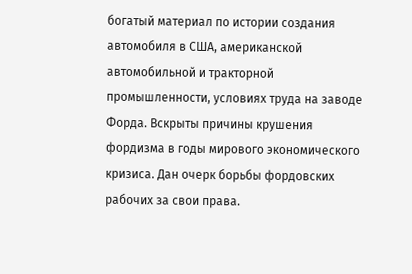богатый материал по истории создания автомобиля в США, американской автомобильной и тракторной промышленности, условиях труда на заводе Форда. Вскрыты причины крушения фордизма в годы мирового экономического кризиса. Дан очерк борьбы фордовских рабочих за свои права.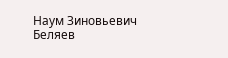Наум Зиновьевич Беляев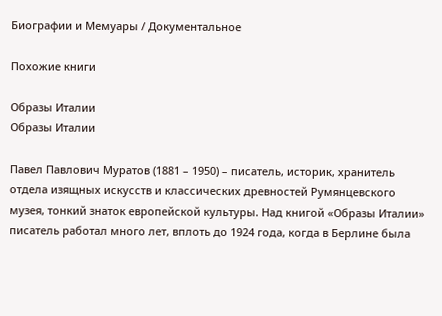Биографии и Мемуары / Документальное

Похожие книги

Образы Италии
Образы Италии

Павел Павлович Муратов (1881 – 1950) – писатель, историк, хранитель отдела изящных искусств и классических древностей Румянцевского музея, тонкий знаток европейской культуры. Над книгой «Образы Италии» писатель работал много лет, вплоть до 1924 года, когда в Берлине была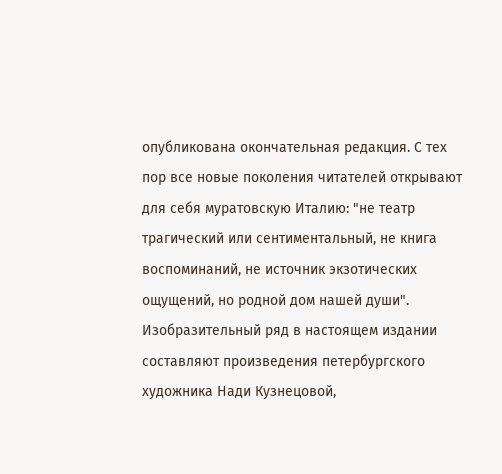опубликована окончательная редакция. С тех пор все новые поколения читателей открывают для себя муратовскую Италию: "не театр трагический или сентиментальный, не книга воспоминаний, не источник экзотических ощущений, но родной дом нашей души". Изобразительный ряд в настоящем издании составляют произведения петербургского художника Нади Кузнецовой,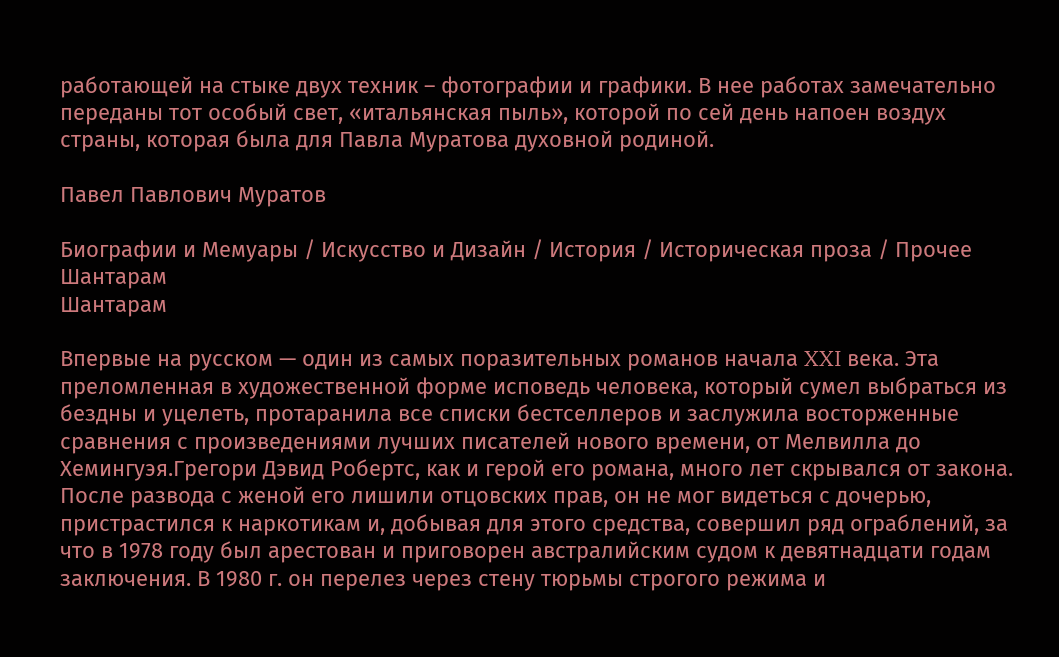работающей на стыке двух техник – фотографии и графики. В нее работах замечательно переданы тот особый свет, «итальянская пыль», которой по сей день напоен воздух страны, которая была для Павла Муратова духовной родиной.

Павел Павлович Муратов

Биографии и Мемуары / Искусство и Дизайн / История / Историческая проза / Прочее
Шантарам
Шантарам

Впервые на русском — один из самых поразительных романов начала XXI века. Эта преломленная в художественной форме исповедь человека, который сумел выбраться из бездны и уцелеть, протаранила все списки бестселлеров и заслужила восторженные сравнения с произведениями лучших писателей нового времени, от Мелвилла до Хемингуэя.Грегори Дэвид Робертс, как и герой его романа, много лет скрывался от закона. После развода с женой его лишили отцовских прав, он не мог видеться с дочерью, пристрастился к наркотикам и, добывая для этого средства, совершил ряд ограблений, за что в 1978 году был арестован и приговорен австралийским судом к девятнадцати годам заключения. В 1980 г. он перелез через стену тюрьмы строгого режима и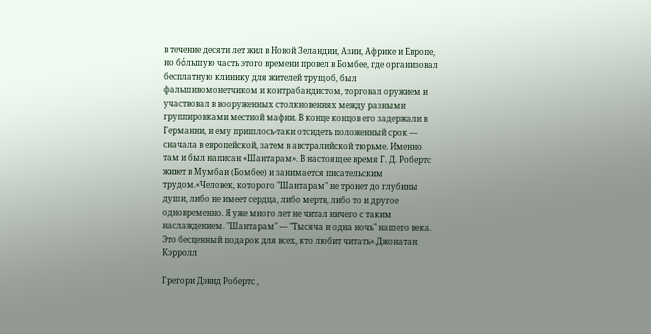в течение десяти лет жил в Новой Зеландии, Азии, Африке и Европе, но бόльшую часть этого времени провел в Бомбее, где организовал бесплатную клинику для жителей трущоб, был фальшивомонетчиком и контрабандистом, торговал оружием и участвовал в вооруженных столкновениях между разными группировками местной мафии. В конце концов его задержали в Германии, и ему пришлось-таки отсидеть положенный срок — сначала в европейской, затем в австралийской тюрьме. Именно там и был написан «Шантарам». В настоящее время Г. Д. Робертс живет в Мумбаи (Бомбее) и занимается писательским трудом.«Человек, которого "Шантарам" не тронет до глубины души, либо не имеет сердца, либо мертв, либо то и другое одновременно. Я уже много лет не читал ничего с таким наслаждением. "Шантарам" — "Тысяча и одна ночь" нашего века. Это бесценный подарок для всех, кто любит читать».Джонатан Кэрролл

Грегори Дэвид Робертс ,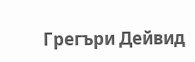Грегъри Дейвид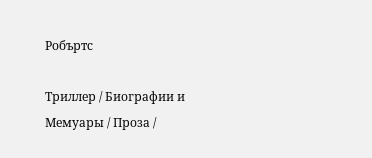Робъртс

Триллер / Биографии и Мемуары / Проза /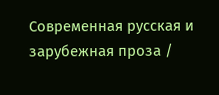Современная русская и зарубежная проза /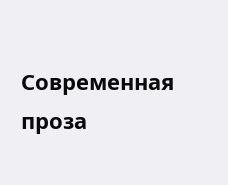Современная проза